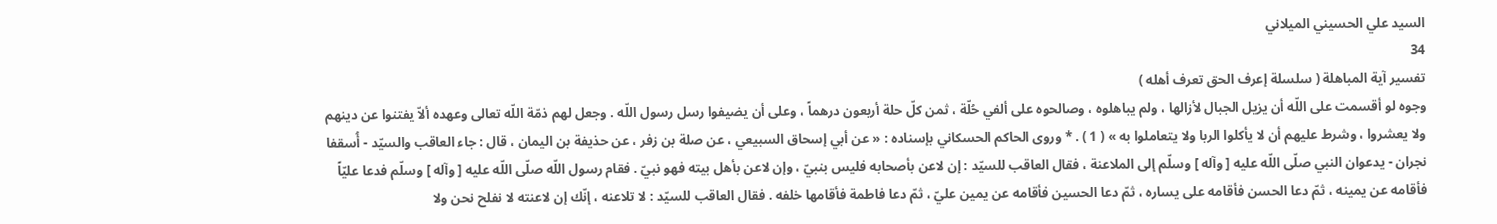السيد علي الحسيني الميلاني
34
تفسير آية المباهلة ( سلسلة إعرف الحق تعرف أهله )
وجوه لو أقسمت على اللّه أن يزيل الجبال لأزالها ، ولم يباهلوه ، وصالحوه على ألفي حُلّة ، ثمن كلّ حلة أربعون درهماً ، وعلى أن يضيفوا رسل رسول اللّه . وجعل لهم ذمّة اللّه تعالى وعهده ألاّ يفتنوا عن دينهم ولا يعشروا ، وشرط عليهم أن لا يأكلوا الربا ولا يتعاملوا به » ( 1 ) . * وروى الحاكم الحسكاني بإسناده : « عن أبي إسحاق السبيعي ، عن صلة بن زفر ، عن حذيفة بن اليمان ، قال : جاء العاقب والسيّد - أُسقفا نجران - يدعوان النبي صلّى اللّه عليه [ وآله ] وسلّم إلى الملاعنة ، فقال العاقب للسيّد : إن لاعن بأصحابه فليس بنبيّ ، وإن لاعن بأهل بيته فهو نبيّ . فقام رسول اللّه صلّى اللّه عليه [ وآله ] وسلّم فدعا عليّاً فأقامه عن يمينه ، ثمّ دعا الحسن فأقامه على يساره ، ثمّ دعا الحسين فأقامه عن يمين عليّ ، ثمّ دعا فاطمة فأقامها خلفه . فقال العاقب للسيّد : لا تلاعنه ، إنّك إن لاعنته لا نفلح نحن ولا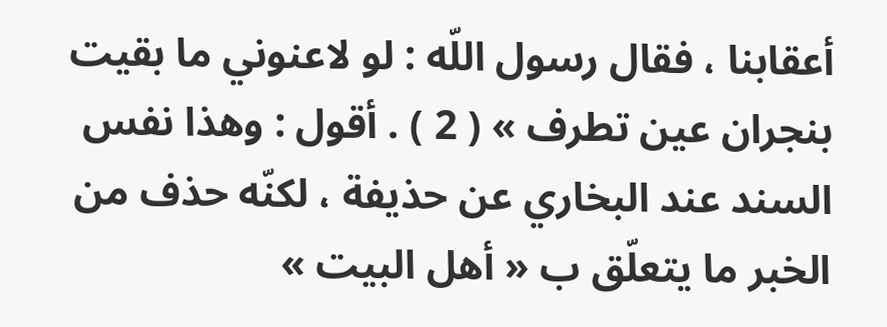أعقابنا ، فقال رسول اللّه : لو لاعنوني ما بقيت بنجران عين تطرف » ( 2 ) . أقول : وهذا نفس السند عند البخاري عن حذيفة ، لكنّه حذف من الخبر ما يتعلّق ب « أهل البيت »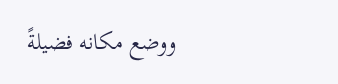ووضع مكانه فضيلةً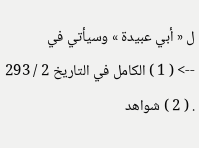ل « أبي عبيدة » وسيأتي في
--> ( 1 ) الكامل في التاريخ 2 / 293 . ( 2 ) شواهد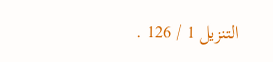التنزيل 1 / 126 .